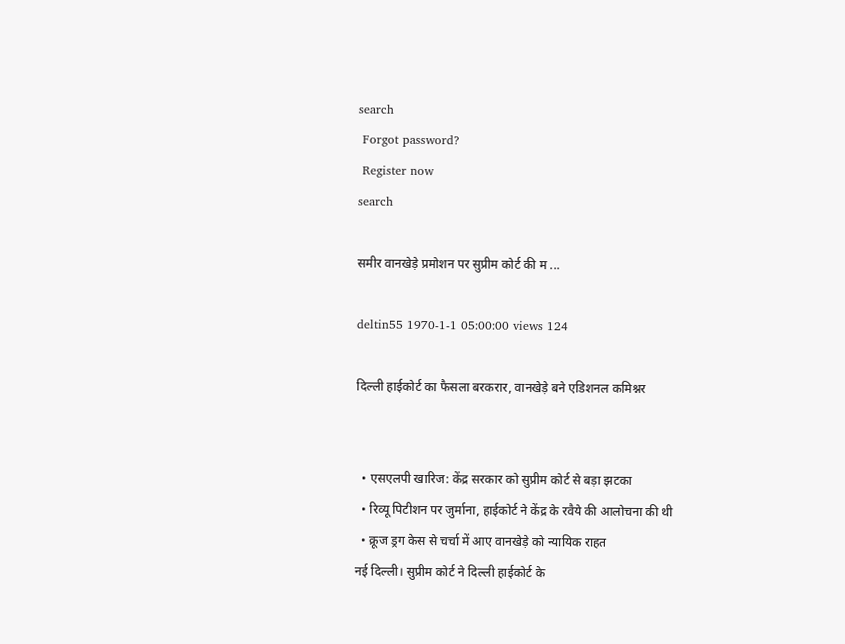search
 Forgot password?
 Register now
search

समीर वानखेड़े प्रमोशन पर सुप्रीम कोर्ट की म ...

deltin55 1970-1-1 05:00:00 views 124

दिल्ली हाईकोर्ट का फैसला बरकरार, वानखेड़े बने एडिशनल कमिश्नर


  • एसएलपी खारिज: केंद्र सरकार को सुप्रीम कोर्ट से बड़ा झटका
  • रिव्यू पिटीशन पर जुर्माना, हाईकोर्ट ने केंद्र के रवैये की आलोचना की थी
  • क्रूज ड्रग केस से चर्चा में आए वानखेड़े को न्यायिक राहत
नई दिल्ली। सुप्रीम कोर्ट ने दिल्ली हाईकोर्ट के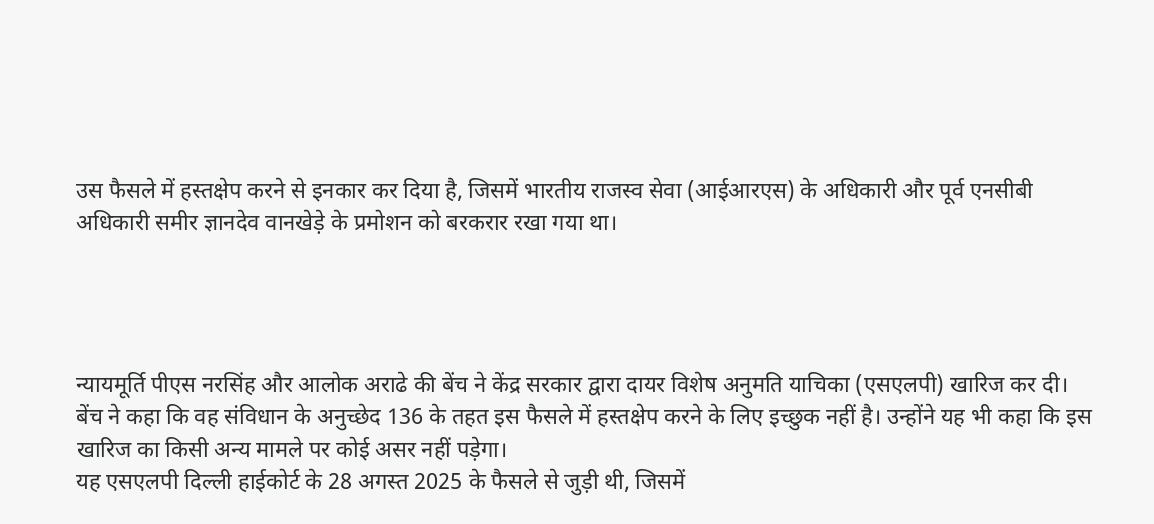उस फैसले में हस्तक्षेप करने से इनकार कर दिया है, जिसमें भारतीय राजस्व सेवा (आईआरएस) के अधिकारी और पूर्व एनसीबी अधिकारी समीर ज्ञानदेव वानखेड़े के प्रमोशन को बरकरार रखा गया था।




न्यायमूर्ति पीएस नरसिंह और आलोक अराढे की बेंच ने केंद्र सरकार द्वारा दायर विशेष अनुमति याचिका (एसएलपी) खारिज कर दी। बेंच ने कहा कि वह संविधान के अनुच्छेद 136 के तहत इस फैसले में हस्तक्षेप करने के लिए इच्छुक नहीं है। उन्होंने यह भी कहा कि इस खारिज का किसी अन्य मामले पर कोई असर नहीं पड़ेगा।
यह एसएलपी दिल्ली हाईकोर्ट के 28 अगस्त 2025 के फैसले से जुड़ी थी, जिसमें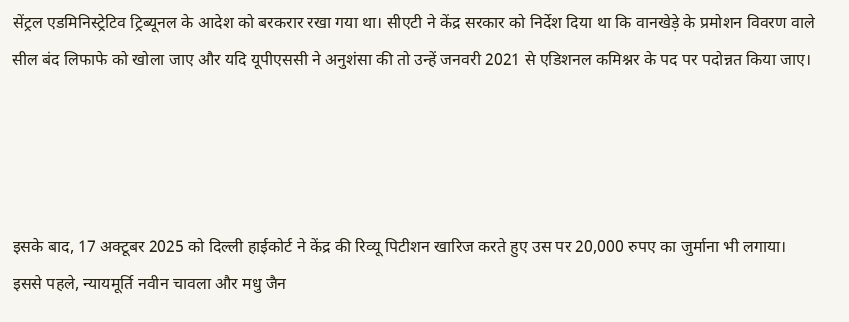सेंट्रल एडमिनिस्ट्रेटिव ट्रिब्यूनल के आदेश को बरकरार रखा गया था। सीएटी ने केंद्र सरकार को निर्देश दिया था कि वानखेड़े के प्रमोशन विवरण वाले सील बंद लिफाफे को खोला जाए और यदि यूपीएससी ने अनुशंसा की तो उन्हें जनवरी 2021 से एडिशनल कमिश्नर के पद पर पदोन्नत किया जाए।




इसके बाद, 17 अक्टूबर 2025 को दिल्ली हाईकोर्ट ने केंद्र की रिव्यू पिटीशन खारिज करते हुए उस पर 20,000 रुपए का जुर्माना भी लगाया।
इससे पहले, न्यायमूर्ति नवीन चावला और मधु जैन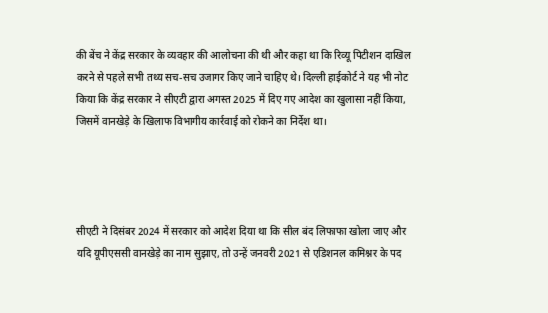की बेंच ने केंद्र सरकार के व्यवहार की आलोचना की थी और कहा था कि रिव्यू पिटीशन दाखिल करने से पहले सभी तथ्य सच-सच उजागर किए जाने चाहिए थे। दिल्ली हाईकोर्ट ने यह भी नोट किया कि केंद्र सरकार ने सीएटी द्वारा अगस्त 2025 में दिए गए आदेश का खुलासा नहीं किया, जिसमें वानखेड़े के खिलाफ विभागीय कार्रवाई को रोकने का निर्देश था।




सीएटी ने दिसंबर 2024 में सरकार को आदेश दिया था कि सील बंद लिफाफा खोला जाए और यदि यूपीएससी वानखेड़े का नाम सुझाए, तो उन्हें जनवरी 2021 से एडिशनल कमिश्नर के पद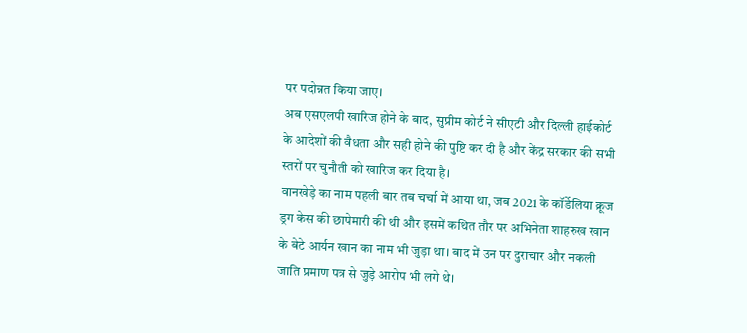पर पदोन्नत किया जाए।
अब एसएलपी खारिज होने के बाद, सुप्रीम कोर्ट ने सीएटी और दिल्ली हाईकोर्ट के आदेशों की वैधता और सही होने की पुष्टि कर दी है और केंद्र सरकार की सभी स्तरों पर चुनौती को खारिज कर दिया है।
वानखेड़े का नाम पहली बार तब चर्चा में आया था, जब 2021 के कॉर्डेलिया क्रूज ड्रग केस की छापेमारी की थी और इसमें कथित तौर पर अभिनेता शाहरुख खान के बेटे आर्यन खान का नाम भी जुड़ा था। बाद में उन पर दुराचार और नकली जाति प्रमाण पत्र से जुड़े आरोप भी लगे थे।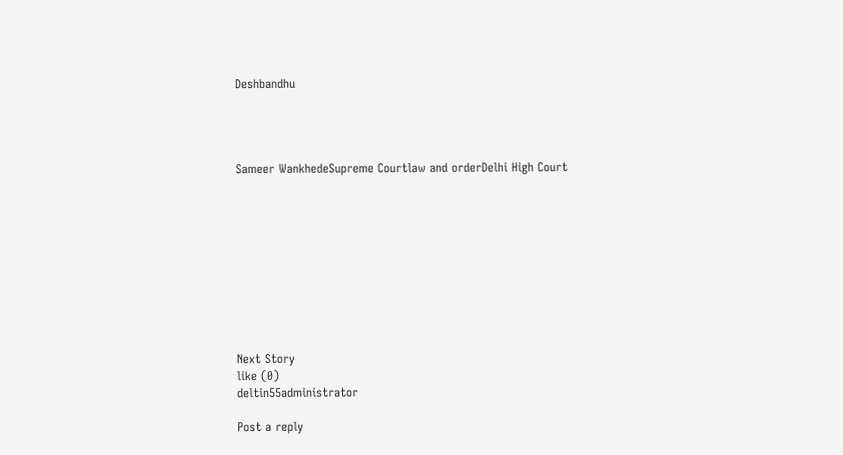Deshbandhu




Sameer WankhedeSupreme Courtlaw and orderDelhi High Court










Next Story
like (0)
deltin55administrator

Post a reply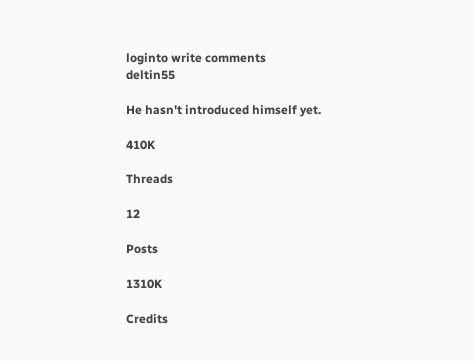loginto write comments
deltin55

He hasn't introduced himself yet.

410K

Threads

12

Posts

1310K

Credits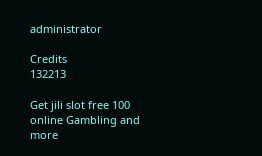administrator

Credits
132213

Get jili slot free 100 online Gambling and more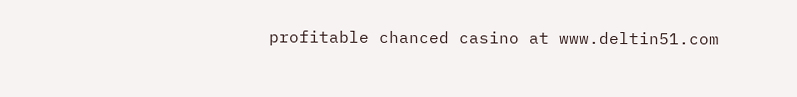profitable chanced casino at www.deltin51.com